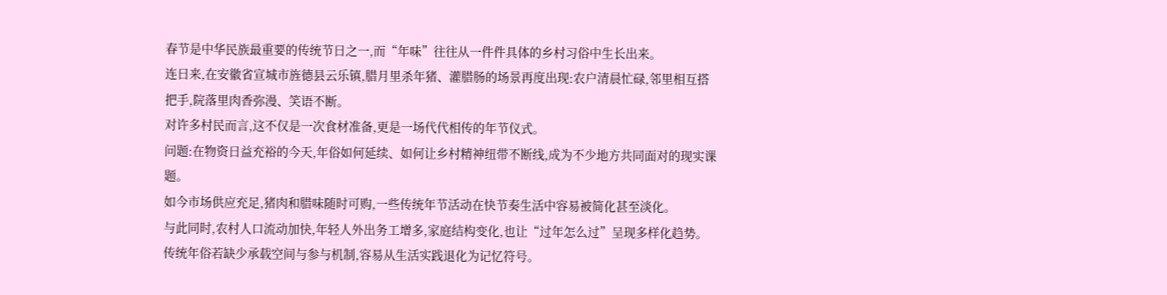春节是中华民族最重要的传统节日之一,而“年味”往往从一件件具体的乡村习俗中生长出来。
连日来,在安徽省宣城市旌德县云乐镇,腊月里杀年猪、灌腊肠的场景再度出现:农户清晨忙碌,邻里相互搭把手,院落里肉香弥漫、笑语不断。
对许多村民而言,这不仅是一次食材准备,更是一场代代相传的年节仪式。
问题:在物资日益充裕的今天,年俗如何延续、如何让乡村精神纽带不断线,成为不少地方共同面对的现实课题。
如今市场供应充足,猪肉和腊味随时可购,一些传统年节活动在快节奏生活中容易被简化甚至淡化。
与此同时,农村人口流动加快,年轻人外出务工增多,家庭结构变化,也让“过年怎么过”呈现多样化趋势。
传统年俗若缺少承载空间与参与机制,容易从生活实践退化为记忆符号。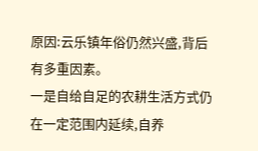原因:云乐镇年俗仍然兴盛,背后有多重因素。
一是自给自足的农耕生活方式仍在一定范围内延续,自养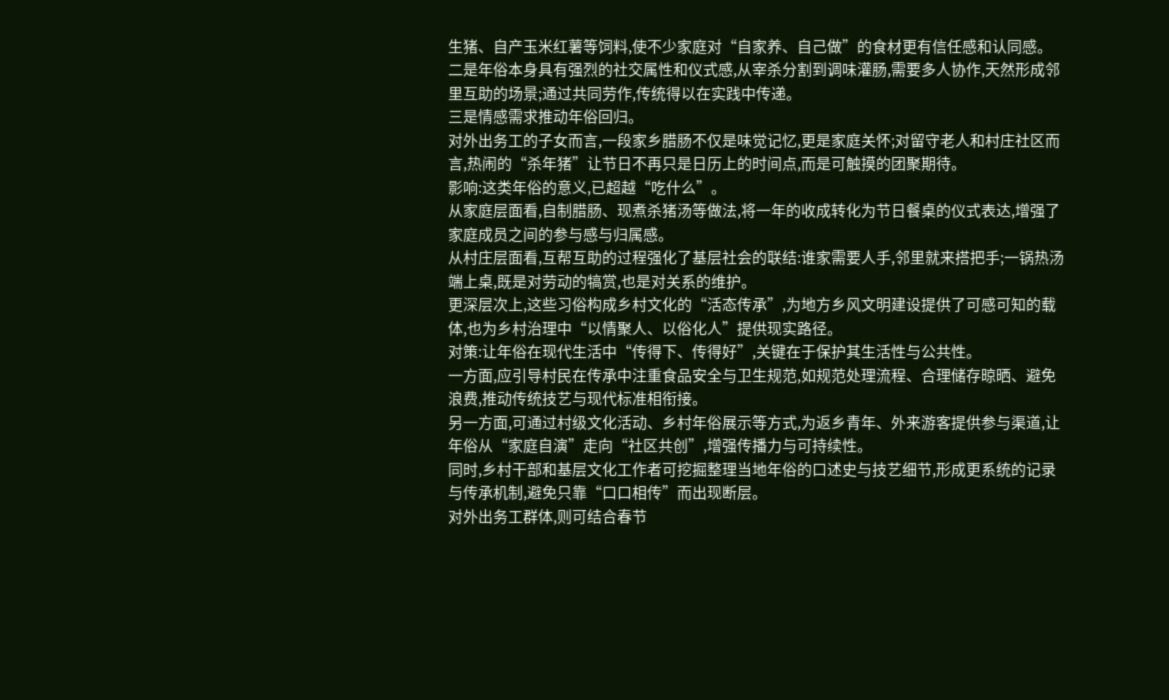生猪、自产玉米红薯等饲料,使不少家庭对“自家养、自己做”的食材更有信任感和认同感。
二是年俗本身具有强烈的社交属性和仪式感,从宰杀分割到调味灌肠,需要多人协作,天然形成邻里互助的场景;通过共同劳作,传统得以在实践中传递。
三是情感需求推动年俗回归。
对外出务工的子女而言,一段家乡腊肠不仅是味觉记忆,更是家庭关怀;对留守老人和村庄社区而言,热闹的“杀年猪”让节日不再只是日历上的时间点,而是可触摸的团聚期待。
影响:这类年俗的意义,已超越“吃什么”。
从家庭层面看,自制腊肠、现煮杀猪汤等做法,将一年的收成转化为节日餐桌的仪式表达,增强了家庭成员之间的参与感与归属感。
从村庄层面看,互帮互助的过程强化了基层社会的联结:谁家需要人手,邻里就来搭把手;一锅热汤端上桌,既是对劳动的犒赏,也是对关系的维护。
更深层次上,这些习俗构成乡村文化的“活态传承”,为地方乡风文明建设提供了可感可知的载体,也为乡村治理中“以情聚人、以俗化人”提供现实路径。
对策:让年俗在现代生活中“传得下、传得好”,关键在于保护其生活性与公共性。
一方面,应引导村民在传承中注重食品安全与卫生规范,如规范处理流程、合理储存晾晒、避免浪费,推动传统技艺与现代标准相衔接。
另一方面,可通过村级文化活动、乡村年俗展示等方式,为返乡青年、外来游客提供参与渠道,让年俗从“家庭自演”走向“社区共创”,增强传播力与可持续性。
同时,乡村干部和基层文化工作者可挖掘整理当地年俗的口述史与技艺细节,形成更系统的记录与传承机制,避免只靠“口口相传”而出现断层。
对外出务工群体,则可结合春节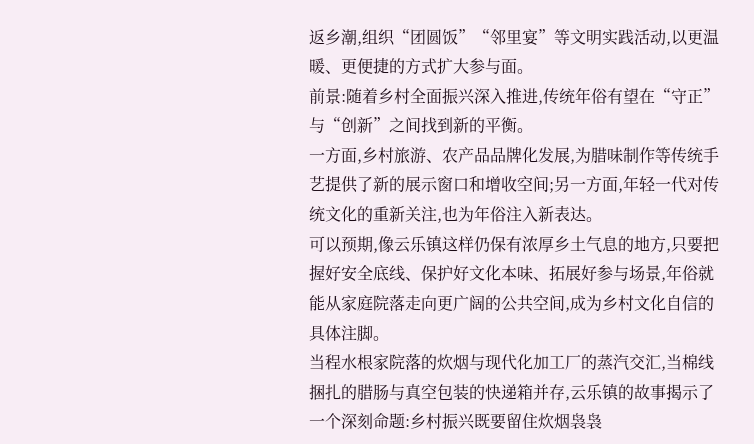返乡潮,组织“团圆饭”“邻里宴”等文明实践活动,以更温暖、更便捷的方式扩大参与面。
前景:随着乡村全面振兴深入推进,传统年俗有望在“守正”与“创新”之间找到新的平衡。
一方面,乡村旅游、农产品品牌化发展,为腊味制作等传统手艺提供了新的展示窗口和增收空间;另一方面,年轻一代对传统文化的重新关注,也为年俗注入新表达。
可以预期,像云乐镇这样仍保有浓厚乡土气息的地方,只要把握好安全底线、保护好文化本味、拓展好参与场景,年俗就能从家庭院落走向更广阔的公共空间,成为乡村文化自信的具体注脚。
当程水根家院落的炊烟与现代化加工厂的蒸汽交汇,当棉线捆扎的腊肠与真空包装的快递箱并存,云乐镇的故事揭示了一个深刻命题:乡村振兴既要留住炊烟袅袅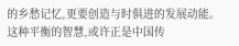的乡愁记忆,更要创造与时俱进的发展动能。
这种平衡的智慧,或许正是中国传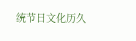统节日文化历久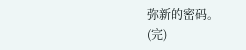弥新的密码。
(完)